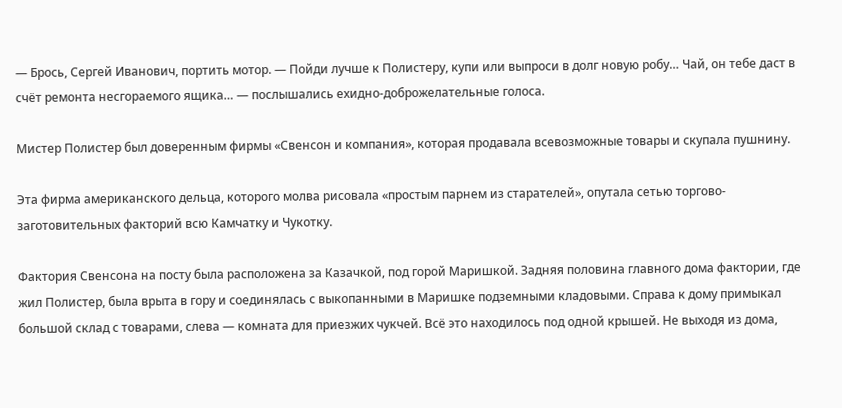— Брось, Сергей Иванович, портить мотор. — Пойди лучше к Полистеру, купи или выпроси в долг новую робу… Чай, он тебе даст в счёт ремонта несгораемого ящика… — послышались ехидно-доброжелательные голоса.

Мистер Полистер был доверенным фирмы «Свенсон и компания», которая продавала всевозможные товары и скупала пушнину.

Эта фирма американского дельца, которого молва рисовала «простым парнем из старателей», опутала сетью торгово-заготовительных факторий всю Камчатку и Чукотку.

Фактория Свенсона на посту была расположена за Казачкой, под горой Маришкой. Задняя половина главного дома фактории, где жил Полистер, была врыта в гору и соединялась с выкопанными в Маришке подземными кладовыми. Справа к дому примыкал большой склад с товарами, слева — комната для приезжих чукчей. Всё это находилось под одной крышей. Не выходя из дома,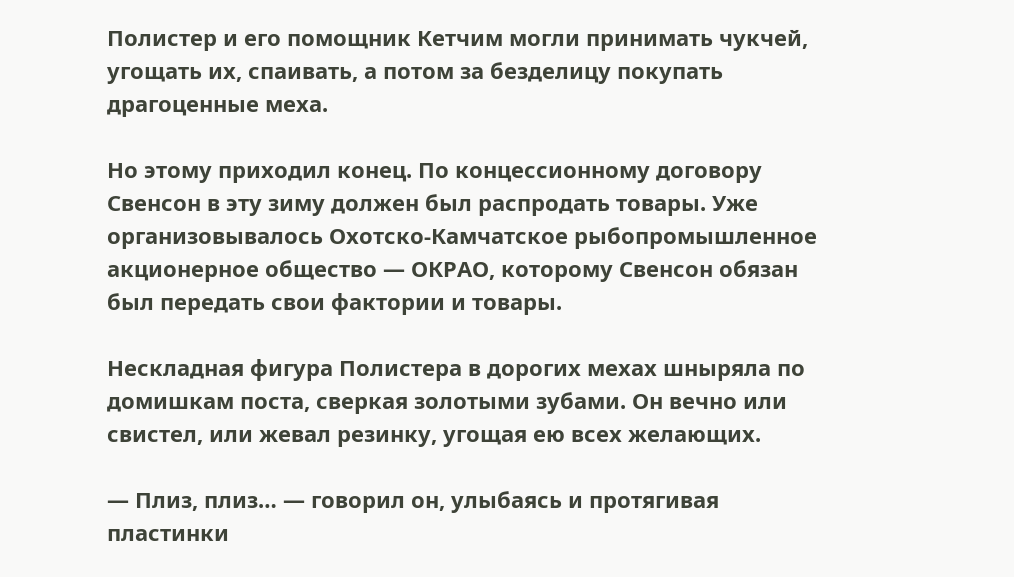Полистер и его помощник Кетчим могли принимать чукчей, угощать их, спаивать, а потом за безделицу покупать драгоценные меха.

Но этому приходил конец. По концессионному договору Свенсон в эту зиму должен был распродать товары. Уже организовывалось Охотско-Камчатское рыбопромышленное акционерное общество — ОКРАО, которому Свенсон обязан был передать свои фактории и товары.

Нескладная фигура Полистера в дорогих мехах шныряла по домишкам поста, сверкая золотыми зубами. Он вечно или свистел, или жевал резинку, угощая ею всех желающих.

— Плиз, плиз… — говорил он, улыбаясь и протягивая пластинки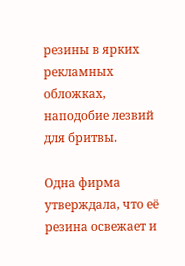резины в ярких рекламных обложках, наподобие лезвий для бритвы.

Одна фирма утверждала, что её резина освежает и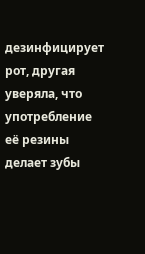дезинфицирует рот, другая уверяла, что употребление её резины делает зубы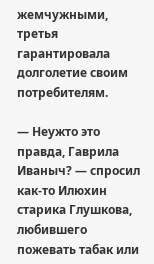жемчужными, третья гарантировала долголетие своим потребителям.

— Неужто это правда, Гаврила Иваныч? — спросил как-то Илюхин старика Глушкова, любившего пожевать табак или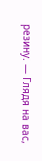резину. — Глядя на вас,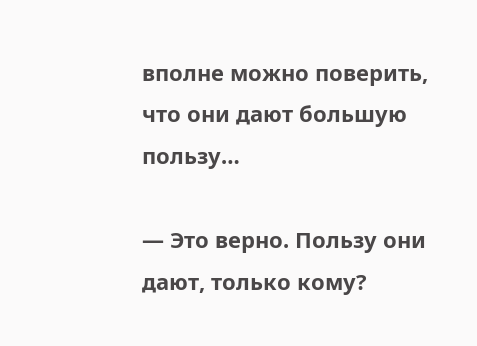вполне можно поверить, что они дают большую пользу…

— Это верно. Пользу они дают, только кому?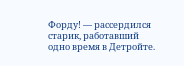Форду! — рассердился старик, работавший одно время в Детройте.